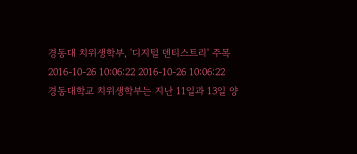경동대 치위생학부, '디지털 덴티스트리' 주목
2016-10-26 10:06:22 2016-10-26 10:06:22
경동대학교 치위생학부는 지난 11일과 13일 양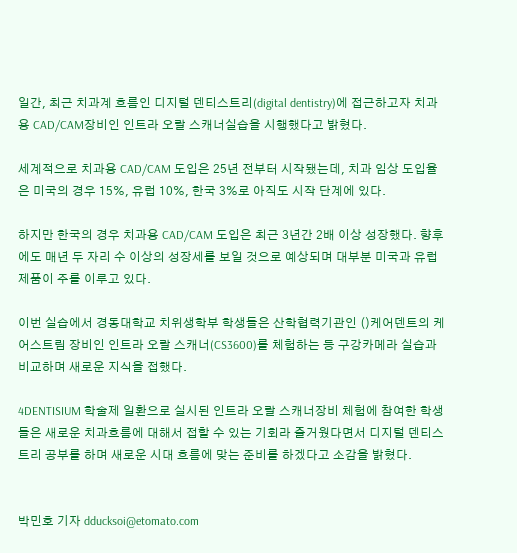일간, 최근 치과계 흐름인 디지털 덴티스트리(digital dentistry)에 접근하고자 치과용 CAD/CAM장비인 인트라 오랄 스캐너실습을 시행했다고 밝혔다.

세계적으로 치과용 CAD/CAM 도입은 25년 전부터 시작됐는데, 치과 임상 도입율은 미국의 경우 15%, 유럽 10%, 한국 3%로 아직도 시작 단계에 있다.

하지만 한국의 경우 치과용 CAD/CAM 도입은 최근 3년간 2배 이상 성장했다. 향후에도 매년 두 자리 수 이상의 성장세를 보일 것으로 예상되며 대부분 미국과 유럽제품이 주를 이루고 있다.

이번 실습에서 경동대학교 치위생학부 학생들은 산학협력기관인 ()케어덴트의 케어스트림 장비인 인트라 오랄 스캐너(CS3600)를 체험하는 등 구강카메라 실습과 비교하며 새로운 지식을 접했다.

4DENTISIUM 학술제 일환으로 실시된 인트라 오랄 스캐너장비 체험에 참여한 학생들은 새로운 치과흐름에 대해서 접할 수 있는 기회라 즐거웠다면서 디지털 덴티스트리 공부를 하며 새로운 시대 흐름에 맞는 준비를 하겠다고 소감을 밝혔다.


박민호 기자 dducksoi@etomato.com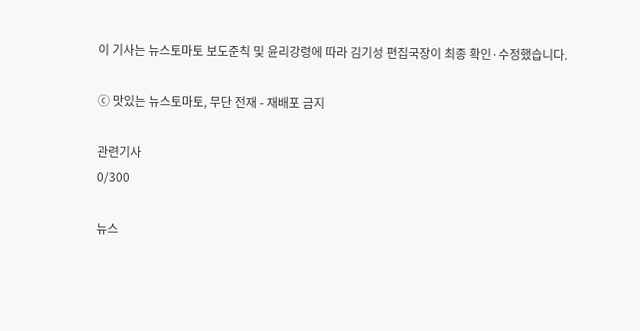이 기사는 뉴스토마토 보도준칙 및 윤리강령에 따라 김기성 편집국장이 최종 확인·수정했습니다.

ⓒ 맛있는 뉴스토마토, 무단 전재 - 재배포 금지

관련기사
0/300

뉴스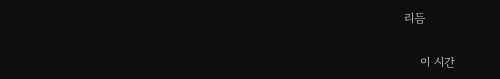리듬

    이 시간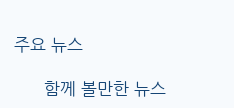주요 뉴스

      함께 볼만한 뉴스